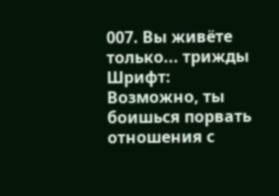007. Вы живёте только... трижды
Шрифт:
Возможно, ты боишься порвать отношения с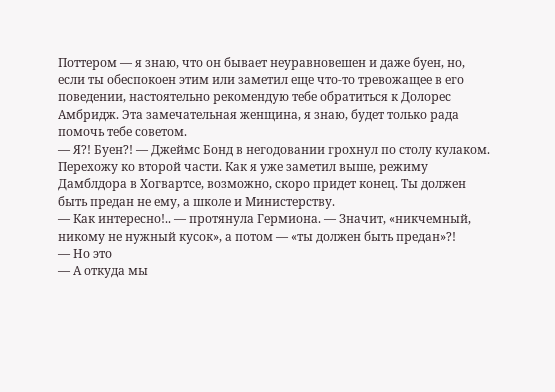Поттером — я знаю, что он бывает неуравновешен и даже буен, но, если ты обеспокоен этим или заметил еще что-то тревожащее в его поведении, настоятельно рекомендую тебе обратиться к Долорес Амбридж. Эта замечательная женщина, я знаю, будет только рада помочь тебе советом.
— Я?! Буен?! — Джеймс Бонд в негодовании грохнул по столу кулаком.
Перехожу ко второй части. Как я уже заметил выше, режиму Дамблдора в Хогвартсе, возможно, скоро придет конец. Ты должен быть предан не ему, а школе и Министерству.
— Как интересно!.. — протянула Гермиона. — Значит, «никчемный, никому не нужный кусок», а потом — «ты должен быть предан»?!
— Но это
— А откуда мы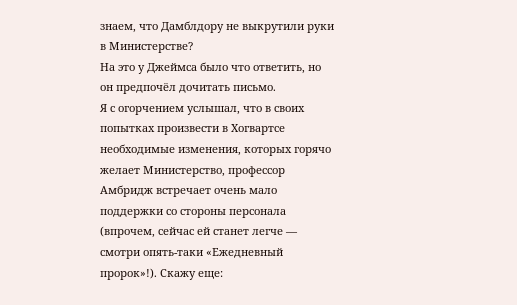знаем, что Дамблдору не выкрутили руки в Министерстве?
На это у Джеймса было что ответить, но он предпочёл дочитать письмо.
Я с огорчением услышал, что в своих попытках произвести в Хогвартсе необходимые изменения, которых горячо желает Министерство, профессор Амбридж встречает очень мало поддержки со стороны персонала (впрочем, сейчас ей станет легче — смотри опять-таки «Ежедневный пророк»!). Скажу еще: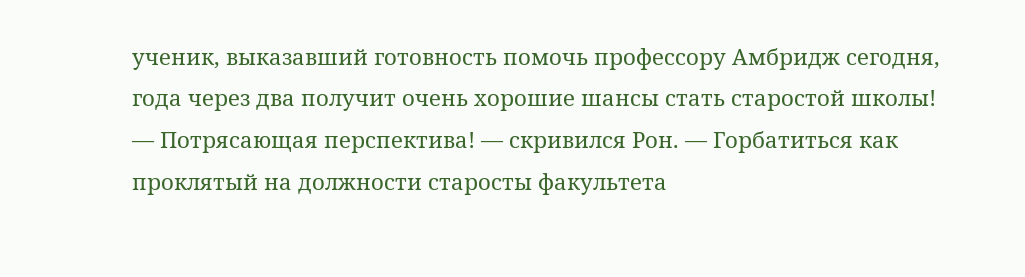ученик, выказавший готовность помочь профессору Амбридж сегодня, года через два получит очень хорошие шансы стать старостой школы!
— Потрясающая перспектива! — скривился Рон. — Горбатиться как проклятый на должности старосты факультета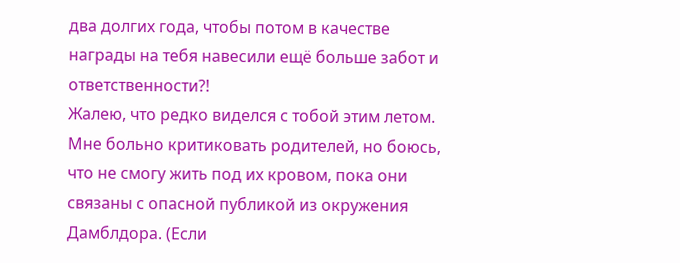два долгих года, чтобы потом в качестве награды на тебя навесили ещё больше забот и ответственности?!
Жалею, что редко виделся с тобой этим летом. Мне больно критиковать родителей, но боюсь, что не смогу жить под их кровом, пока они связаны с опасной публикой из окружения Дамблдора. (Если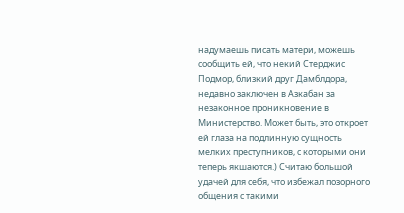надумаешь писать матери, можешь сообщить ей, что некий Стерджис Подмор, близкий друг Дамблдора, недавно заключен в Азкабан за незаконное проникновение в Министерство. Может быть, это откроет ей глаза на подлинную сущность мелких преступников, с которыми они теперь якшаются.) Считаю большой удачей для себя, что избежал позорного общения с такими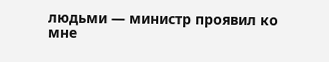людьми — министр проявил ко мне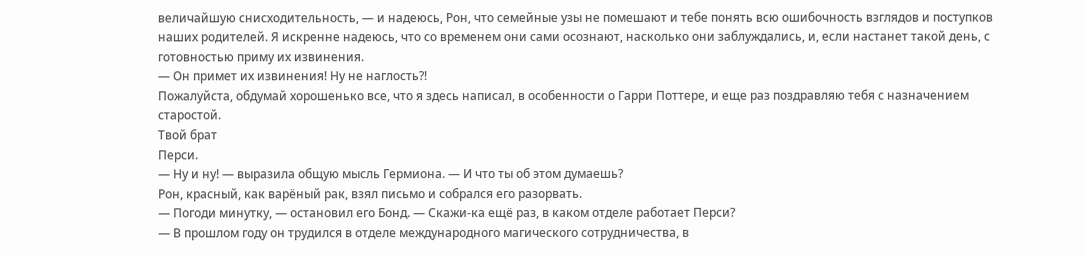величайшую снисходительность, — и надеюсь, Рон, что семейные узы не помешают и тебе понять всю ошибочность взглядов и поступков наших родителей. Я искренне надеюсь, что со временем они сами осознают, насколько они заблуждались, и, если настанет такой день, с готовностью приму их извинения.
— Он примет их извинения! Ну не наглость?!
Пожалуйста, обдумай хорошенько все, что я здесь написал, в особенности о Гарри Поттере, и еще раз поздравляю тебя с назначением старостой.
Твой брат
Перси.
— Ну и ну! — выразила общую мысль Гермиона. — И что ты об этом думаешь?
Рон, красный, как варёный рак, взял письмо и собрался его разорвать.
— Погоди минутку, — остановил его Бонд. — Скажи-ка ещё раз, в каком отделе работает Перси?
— В прошлом году он трудился в отделе международного магического сотрудничества, в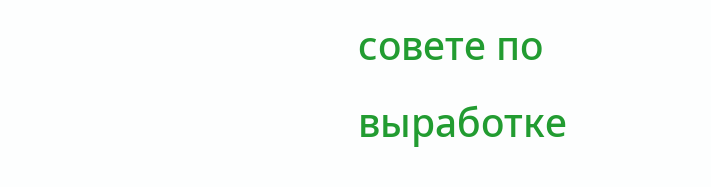совете по выработке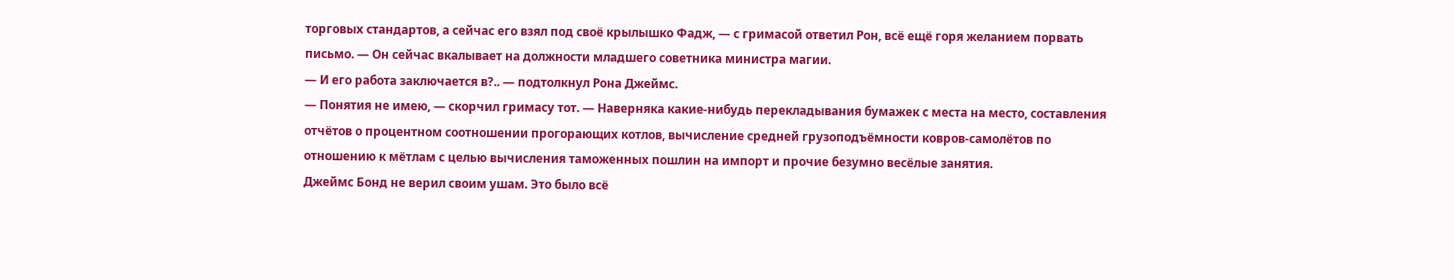торговых стандартов, а сейчас его взял под своё крылышко Фадж, — с гримасой ответил Рон, всё ещё горя желанием порвать письмо. — Он сейчас вкалывает на должности младшего советника министра магии.
— И его работа заключается в?.. — подтолкнул Рона Джеймс.
— Понятия не имею, — скорчил гримасу тот. — Наверняка какие-нибудь перекладывания бумажек с места на место, составления отчётов о процентном соотношении прогорающих котлов, вычисление средней грузоподъёмности ковров-самолётов по отношению к мётлам с целью вычисления таможенных пошлин на импорт и прочие безумно весёлые занятия.
Джеймс Бонд не верил своим ушам. Это было всё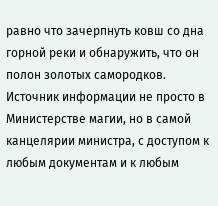равно что зачерпнуть ковш со дна горной реки и обнаружить, что он полон золотых самородков. Источник информации не просто в Министерстве магии, но в самой канцелярии министра, с доступом к любым документам и к любым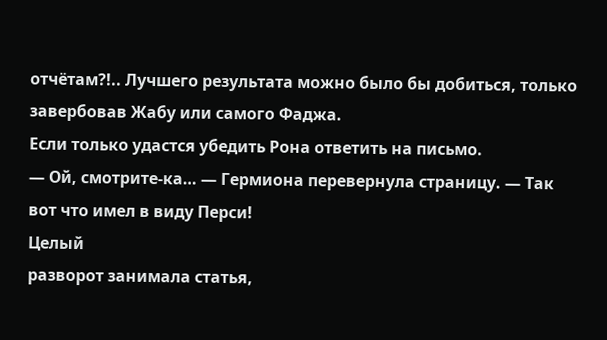отчётам?!.. Лучшего результата можно было бы добиться, только завербовав Жабу или самого Фаджа.
Если только удастся убедить Рона ответить на письмо.
— Ой, смотрите-ка… — Гермиона перевернула страницу. — Так вот что имел в виду Перси!
Целый
разворот занимала статья,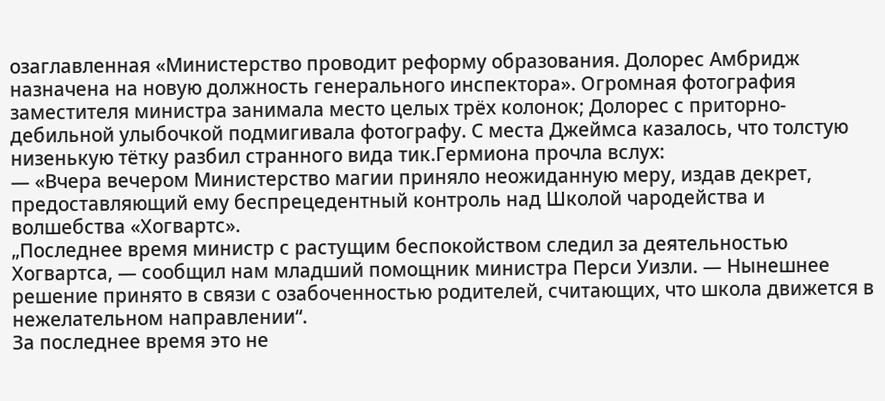озаглавленная «Министерство проводит реформу образования. Долорес Амбридж назначена на новую должность генерального инспектора». Огромная фотография заместителя министра занимала место целых трёх колонок; Долорес с приторно-дебильной улыбочкой подмигивала фотографу. С места Джеймса казалось, что толстую низенькую тётку разбил странного вида тик.Гермиона прочла вслух:
— «Вчера вечером Министерство магии приняло неожиданную меру, издав декрет, предоставляющий ему беспрецедентный контроль над Школой чародейства и волшебства «Хогвартс».
„Последнее время министр с растущим беспокойством следил за деятельностью Хогвартса, — сообщил нам младший помощник министра Перси Уизли. — Нынешнее решение принято в связи с озабоченностью родителей, считающих, что школа движется в нежелательном направлении“.
За последнее время это не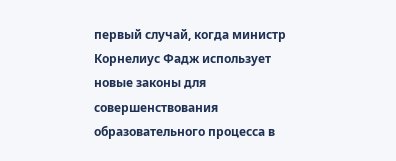первый случай, когда министр Корнелиус Фадж использует новые законы для совершенствования образовательного процесса в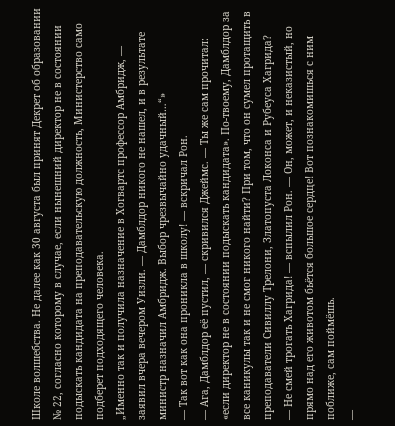Школе волшебства. Не далее как 30 августа был принят Декрет об образовании № 22, согласно которому в случае, если нынешний директор не в состоянии подыскать кандидата на преподавательскую должность, Министерство само подберет подходящего человека.
„Именно так и получила назначение в Хогвартс профессор Амбридж, — заявил вчера вечером Уизли. — Дамблдор никого не нашел, и в результате министр назначил Амбридж. Выбор чрезвычайно удачный…“»
— Так вот как она проникла в школу! — вскричал Рон.
— Ага, Дамблдор её пустил, — скривился Джеймс. — Ты же сам прочитал: «если директор не в состоянии подыскать кандидата». По-твоему, Дамблдор за все каникулы так и не смог никого найти? При том, что он сумел протащить в преподаватели Сивиллу Трелони, Златопуста Локонса и Рубеуса Хагрида?
— Не смей трогать Хагрида! — вспылил Рон. — Он, может, и неказистый, но прямо над его животом бьётся большое сердце! Вот познакомишься с ним поближе, сам поймёшь.
—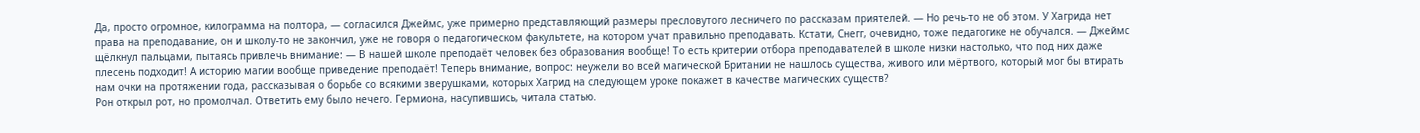Да, просто огромное, килограмма на полтора, — согласился Джеймс, уже примерно представляющий размеры пресловутого лесничего по рассказам приятелей. — Но речь-то не об этом. У Хагрида нет права на преподавание, он и школу-то не закончил, уже не говоря о педагогическом факультете, на котором учат правильно преподавать. Кстати, Снегг, очевидно, тоже педагогике не обучался. — Джеймс щёлкнул пальцами, пытаясь привлечь внимание: — В нашей школе преподаёт человек без образования вообще! То есть критерии отбора преподавателей в школе низки настолько, что под них даже плесень подходит! А историю магии вообще приведение преподаёт! Теперь внимание, вопрос: неужели во всей магической Британии не нашлось существа, живого или мёртвого, который мог бы втирать нам очки на протяжении года, рассказывая о борьбе со всякими зверушками, которых Хагрид на следующем уроке покажет в качестве магических существ?
Рон открыл рот, но промолчал. Ответить ему было нечего. Гермиона, насупившись, читала статью.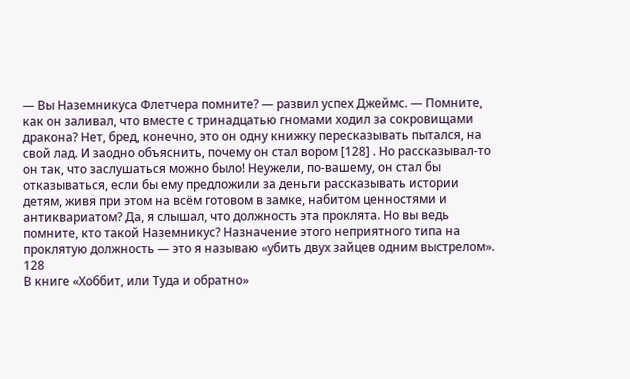— Вы Наземникуса Флетчера помните? — развил успех Джеймс. — Помните, как он заливал, что вместе с тринадцатью гномами ходил за сокровищами дракона? Нет, бред, конечно, это он одну книжку пересказывать пытался, на свой лад. И заодно объяснить, почему он стал вором [128] . Но рассказывал-то он так, что заслушаться можно было! Неужели, по-вашему, он стал бы отказываться, если бы ему предложили за деньги рассказывать истории детям, живя при этом на всём готовом в замке, набитом ценностями и антиквариатом? Да, я слышал, что должность эта проклята. Но вы ведь помните, кто такой Наземникус? Назначение этого неприятного типа на проклятую должность — это я называю «убить двух зайцев одним выстрелом».
128
В книге «Хоббит, или Туда и обратно»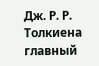Дж. Р. Р. Толкиена главный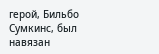герой, Бильбо Сумкинс, был навязан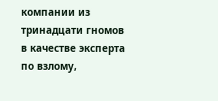компании из тринадцати гномов в качестве эксперта по взлому,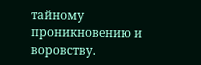тайному проникновению и воровству.